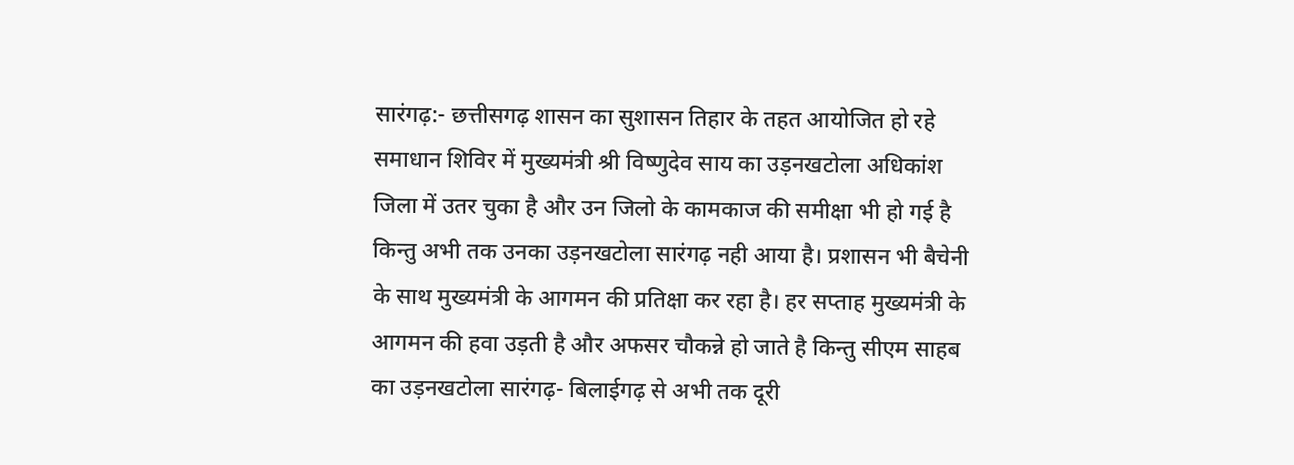सारंगढ़:- छत्तीसगढ़ शासन का सुशासन तिहार के तहत आयोजित हो रहे समाधान शिविर में मुख्यमंत्री श्री विष्णुदेव साय का उड़नखटोला अधिकांश जिला में उतर चुका है और उन जिलो के कामकाज की समीक्षा भी हो गई है किन्तु अभी तक उनका उड़नखटोला सारंगढ़ नही आया है। प्रशासन भी बैचेनी के साथ मुख्यमंत्री के आगमन की प्रतिक्षा कर रहा है। हर सप्ताह मुख्यमंत्री के आगमन की हवा उड़ती है और अफसर चौकन्ने हो जाते है किन्तु सीएम साहब का उड़नखटोला सारंगढ़- बिलाईगढ़ से अभी तक दूरी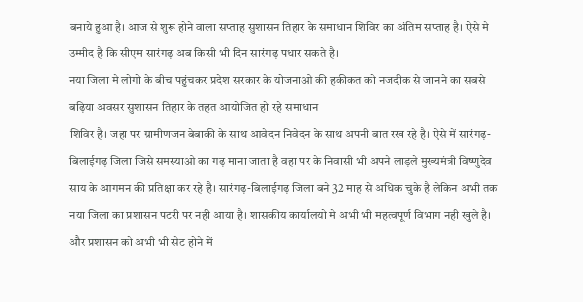बनाये हुआ है। आज से शुरू होने वाला सप्ताह सुशासन तिहार के समाधान शिविर का अंतिम सप्ताह है। ऐसे मे उम्मीद है कि सीएम सारंगढ़ अब किसी भी दिन सारंगढ़ पधार सकते है।
नया जिला मे लोगो के बीच पहुंचकर प्रदेश सरकार के योजनाओ की हकीकत को नजदीक से जानने का सबसे बढ़िया अवसर सुशासन तिहार के तहत आयोजित हो रहे समाधान
शिविर है। जहा पर ग्रामीणजन बेबाकी के साथ आवेदन निवेदन के साथ अपनी बात रख रहे है। ऐसे में सारंगढ़-बिलाईगढ़ जिला जिसे समस्याओ का गढ़ माना जाता है वहा पर के निवासी भी अपने लाड़ले मुख्यमंत्री विष्णुदेव साय के आगमन की प्रतिक्षा कर रहे है। सारंगढ़-बिलाईगढ़ जिला बने 32 माह से अधिक चुके है लेकिन अभी तक नया जिला का प्रशासन पटरी पर नही आया है। शासकीय कार्यालयो मे अभी भी महत्वपूर्ण विभाग नही खुले है। और प्रशासन को अभी भी सेट होने में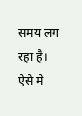समय लग रहा है। ऐसे मे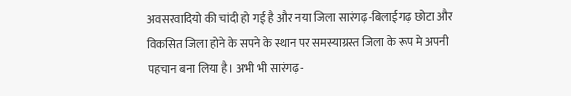अवसरवादियो की चांदी हो गई है और नया जिला सारंगढ़-बिलाईगढ़ छोटा और विकसित जिला होने के सपने के स्थान पर समस्याग्रस्त जिला के रूप मे अपनी पहचान बना लिया है। अभी भी सारंगढ़-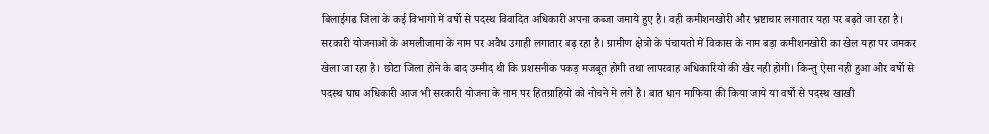बिलाईगढ जिला के कई विभागो में वर्षो से पदस्थ विवादित अधिकारी अपना कब्जा जमाये हुए है। वही कमीशनखोरी और भ्रष्टाचार लगातार यहा पर बढ़ते जा रहा है।
सरकारी योजनाओ के अमलीजामा के नाम पर अवैध उगाही लगातार बढ़ रहा है। ग्रामीण क्षेत्रो के पंचायतो में विकास के नाम बड़ा कमीशनखोरी का खेल यहा पर जमकर खेला जा रहा है। छोटा जिला होने के बाद उम्मीद थी कि प्रशसनीक पकड़ मजबूत होगी तथा लापरवाह अधिकारियो की खैर नही होगी। किन्तु ऐसा नही हुआ और वर्षो से पदस्थ घाघ अधिकारी आज भी सरकारी योजना के नाम पर हितग्राहियो को नोचने मे लगे है। बात धान माफिया की किया जाये या वर्षो से पदस्थ खाखी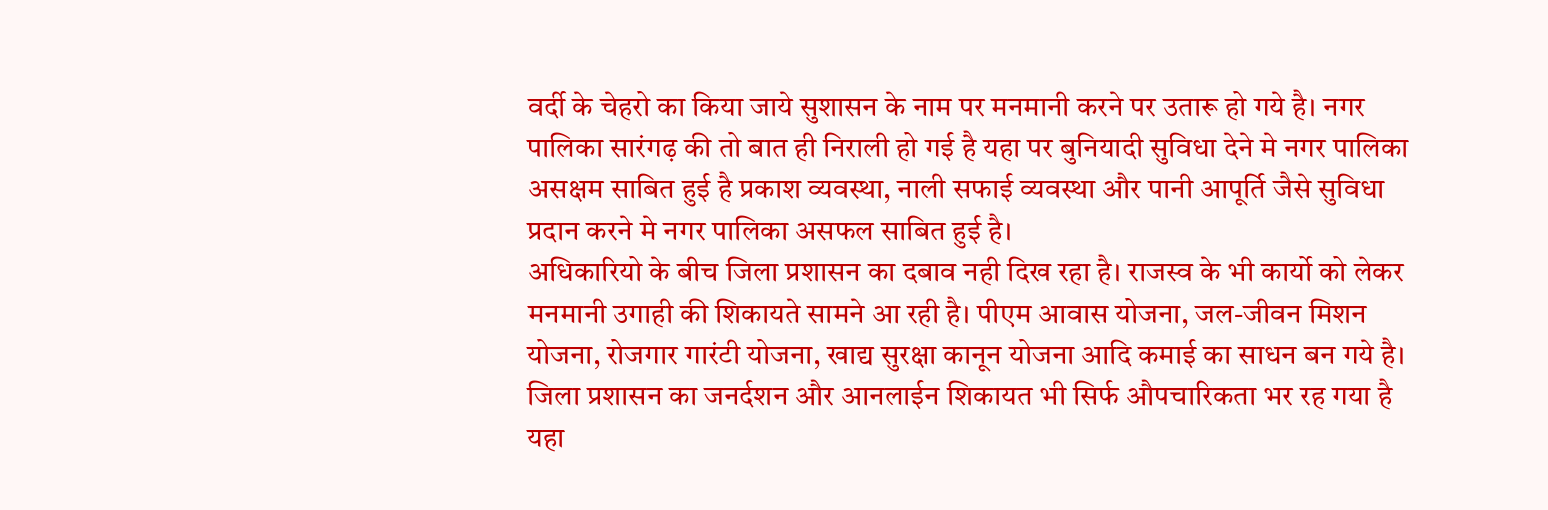वर्दी के चेहरो का किया जाये सुशासन के नाम पर मनमानी करने पर उतारू हो गये है। नगर पालिका सारंगढ़ की तो बात ही निराली हो गई है यहा पर बुनियादी सुविधा देने मे नगर पालिका असक्षम साबित हुई है प्रकाश व्यवस्था, नाली सफाई व्यवस्था और पानी आपूर्ति जैसे सुविधा प्रदान करने मे नगर पालिका असफल साबित हुई है।
अधिकारियो के बीच जिला प्रशासन का दबाव नही दिख रहा है। राजस्व के भी कार्यो को लेकर मनमानी उगाही की शिकायते सामने आ रही है। पीएम आवास योजना, जल-जीवन मिशन योजना, रोजगार गारंटी योजना, खाद्य सुरक्षा कानून योजना आदि कमाई का साधन बन गये है। जिला प्रशासन का जनर्दशन और आनलाईन शिकायत भी सिर्फ औपचारिकता भर रह गया है यहा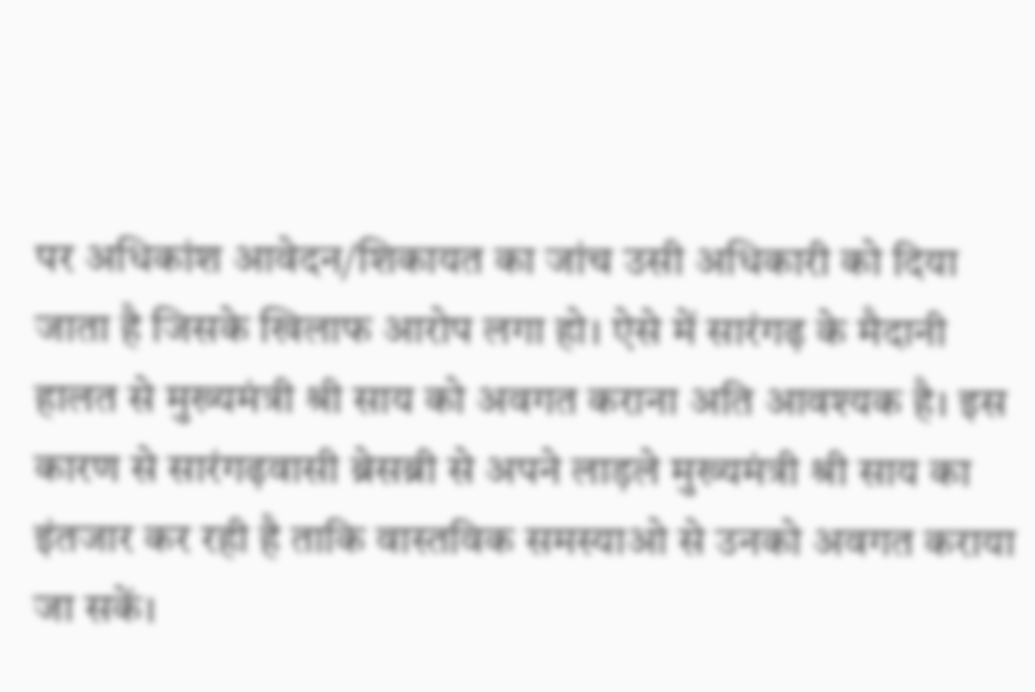पर अधिकांश आवेदन/शिकायत का जांच उसी अधिकारी को दिया जाता है जिसके खिलाफ आरोप लगा हो। ऐसे में सारंगढ़ के मैदानी हालत से मुख्यमंत्री श्री साय को अवगत कराना अति आवश्यक है। इस कारण से सारंगढ़वासी ब्रेसब्री से अपने लाड़ले मुख्यमंत्री श्री साय का इंतजार कर रही है ताकि वास्तविक समस्याओ से उनको अवगत कराया जा सकें।